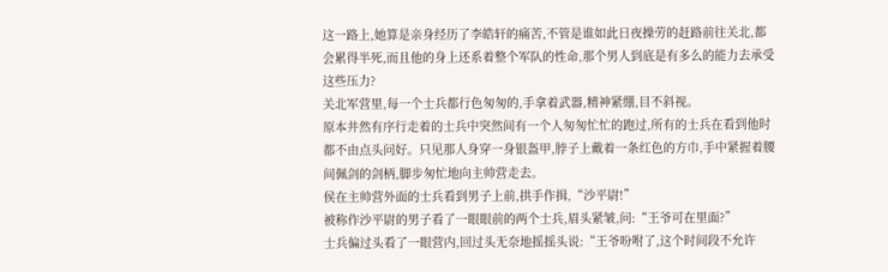这一路上,她算是亲身经历了李皓轩的痛苦,不管是谁如此日夜操劳的赶路前往关北,都会累得半死,而且他的身上还系着整个军队的性命,那个男人到底是有多么的能力去承受这些压力?
关北军营里,每一个士兵都行色匆匆的,手拿着武器,精神紧绷,目不斜视。
原本井然有序行走着的士兵中突然间有一个人匆匆忙忙的跑过,所有的士兵在看到他时都不由点头问好。只见那人身穿一身银盔甲,脖子上戴着一条红色的方巾,手中紧握着腰间佩剑的剑柄,脚步匆忙地向主帅营走去。
侯在主帅营外面的士兵看到男子上前,拱手作揖,“沙平尉!”
被称作沙平尉的男子看了一眼眼前的两个士兵,眉头紧皱,问:“王爷可在里面?”
士兵偏过头看了一眼营内,回过头无奈地摇摇头说:“王爷吩咐了,这个时间段不允许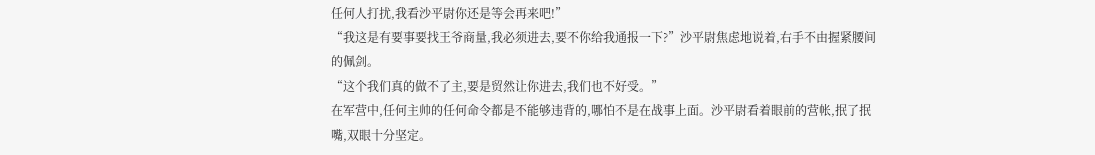任何人打扰,我看沙平尉你还是等会再来吧!”
“我这是有要事要找王爷商量,我必须进去,要不你给我通报一下?”沙平尉焦虑地说着,右手不由握紧腰间的佩剑。
“这个我们真的做不了主,要是贸然让你进去,我们也不好受。”
在军营中,任何主帅的任何命令都是不能够违背的,哪怕不是在战事上面。沙平尉看着眼前的营帐,抿了抿嘴,双眼十分坚定。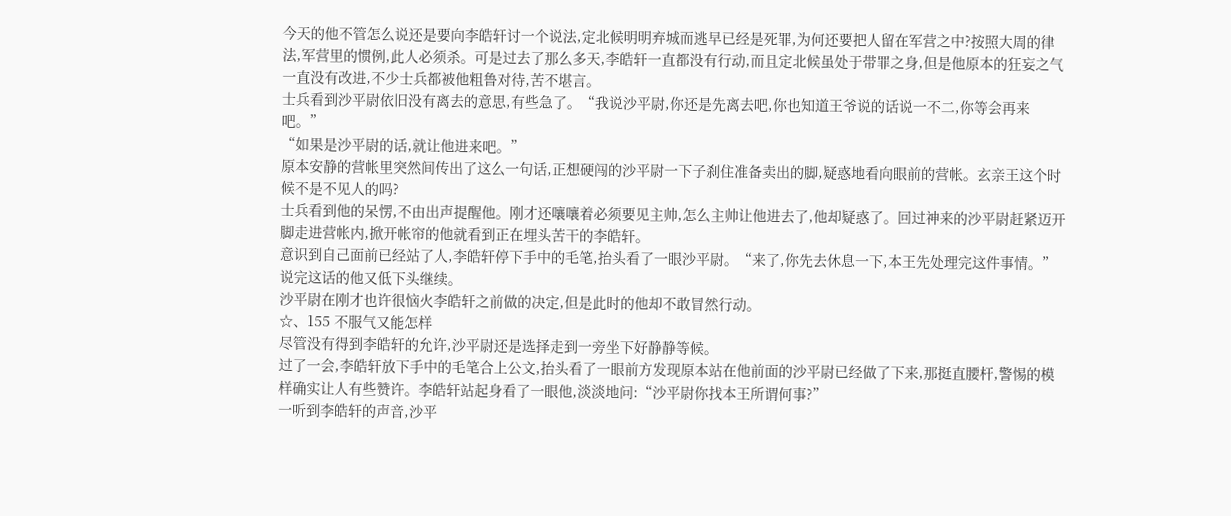今天的他不管怎么说还是要向李皓轩讨一个说法,定北候明明弃城而逃早已经是死罪,为何还要把人留在军营之中?按照大周的律法,军营里的惯例,此人必须杀。可是过去了那么多天,李皓轩一直都没有行动,而且定北候虽处于带罪之身,但是他原本的狂妄之气一直没有改进,不少士兵都被他粗鲁对待,苦不堪言。
士兵看到沙平尉依旧没有离去的意思,有些急了。“我说沙平尉,你还是先离去吧,你也知道王爷说的话说一不二,你等会再来吧。”
“如果是沙平尉的话,就让他进来吧。”
原本安静的营帐里突然间传出了这么一句话,正想硬闯的沙平尉一下子刹住准备卖出的脚,疑惑地看向眼前的营帐。玄亲王这个时候不是不见人的吗?
士兵看到他的呆愣,不由出声提醒他。刚才还嚷嚷着必须要见主帅,怎么主帅让他进去了,他却疑惑了。回过神来的沙平尉赶紧迈开脚走进营帐内,掀开帐帘的他就看到正在埋头苦干的李皓轩。
意识到自己面前已经站了人,李皓轩停下手中的毛笔,抬头看了一眼沙平尉。“来了,你先去休息一下,本王先处理完这件事情。”说完这话的他又低下头继续。
沙平尉在刚才也许很恼火李皓轩之前做的决定,但是此时的他却不敢冒然行动。
☆、155 不服气又能怎样
尽管没有得到李皓轩的允许,沙平尉还是选择走到一旁坐下好静静等候。
过了一会,李皓轩放下手中的毛笔合上公文,抬头看了一眼前方发现原本站在他前面的沙平尉已经做了下来,那挺直腰杆,警惕的模样确实让人有些赞许。李皓轩站起身看了一眼他,淡淡地问:“沙平尉你找本王所谓何事?”
一听到李皓轩的声音,沙平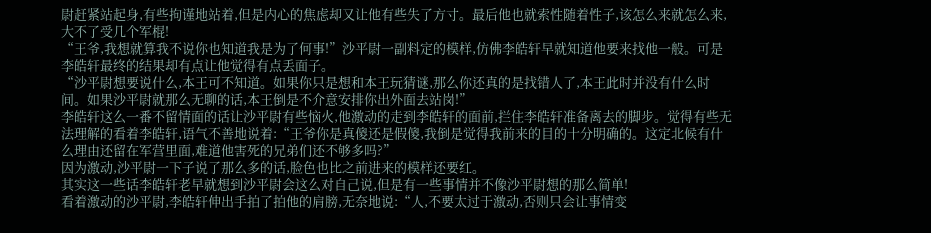尉赶紧站起身,有些拘谨地站着,但是内心的焦虑却又让他有些失了方寸。最后他也就索性随着性子,该怎么来就怎么来,大不了受几个军棍!
“王爷,我想就算我不说你也知道我是为了何事!”沙平尉一副料定的模样,仿佛李皓轩早就知道他要来找他一般。可是李皓轩最终的结果却有点让他觉得有点丢面子。
“沙平尉想要说什么,本王可不知道。如果你只是想和本王玩猜谜,那么你还真的是找错人了,本王此时并没有什么时间。如果沙平尉就那么无聊的话,本王倒是不介意安排你出外面去站岗!”
李皓轩这么一番不留情面的话让沙平尉有些恼火,他激动的走到李皓轩的面前,拦住李皓轩准备离去的脚步。觉得有些无法理解的看着李皓轩,语气不善地说着:“王爷你是真傻还是假傻,我倒是觉得我前来的目的十分明确的。这定北候有什么理由还留在军营里面,难道他害死的兄弟们还不够多吗?”
因为激动,沙平尉一下子说了那么多的话,脸色也比之前进来的模样还要红。
其实这一些话李皓轩老早就想到沙平尉会这么对自己说,但是有一些事情并不像沙平尉想的那么简单!
看着激动的沙平尉,李皓轩伸出手拍了拍他的肩膀,无奈地说:“人,不要太过于激动,否则只会让事情变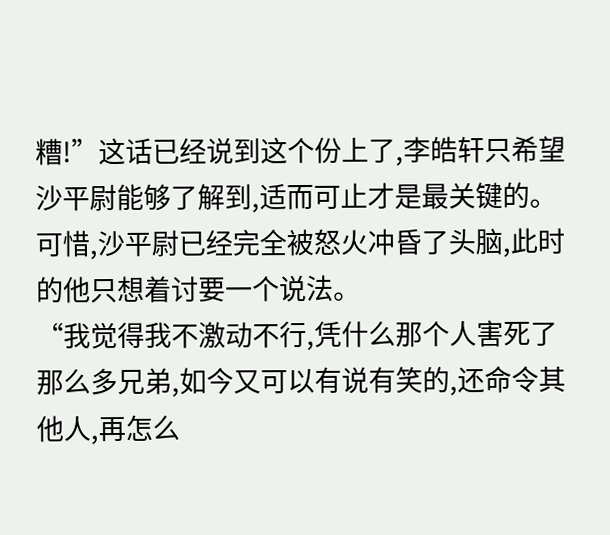糟!”这话已经说到这个份上了,李皓轩只希望沙平尉能够了解到,适而可止才是最关键的。
可惜,沙平尉已经完全被怒火冲昏了头脑,此时的他只想着讨要一个说法。
“我觉得我不激动不行,凭什么那个人害死了那么多兄弟,如今又可以有说有笑的,还命令其他人,再怎么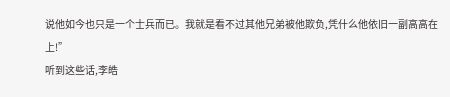说他如今也只是一个士兵而已。我就是看不过其他兄弟被他欺负,凭什么他依旧一副高高在上!”
听到这些话,李皓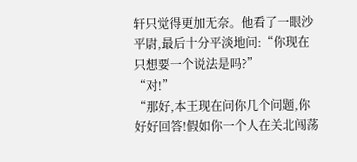轩只觉得更加无奈。他看了一眼沙平尉,最后十分平淡地问:“你现在只想要一个说法是吗?”
“对!”
“那好,本王现在问你几个问题,你好好回答!假如你一个人在关北闯荡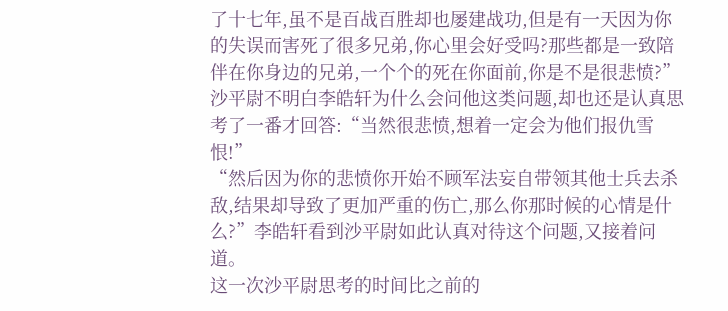了十七年,虽不是百战百胜却也屡建战功,但是有一天因为你的失误而害死了很多兄弟,你心里会好受吗?那些都是一致陪伴在你身边的兄弟,一个个的死在你面前,你是不是很悲愤?”
沙平尉不明白李皓轩为什么会问他这类问题,却也还是认真思考了一番才回答:“当然很悲愤,想着一定会为他们报仇雪恨!”
“然后因为你的悲愤你开始不顾军法妄自带领其他士兵去杀敌,结果却导致了更加严重的伤亡,那么你那时候的心情是什么?”李皓轩看到沙平尉如此认真对待这个问题,又接着问道。
这一次沙平尉思考的时间比之前的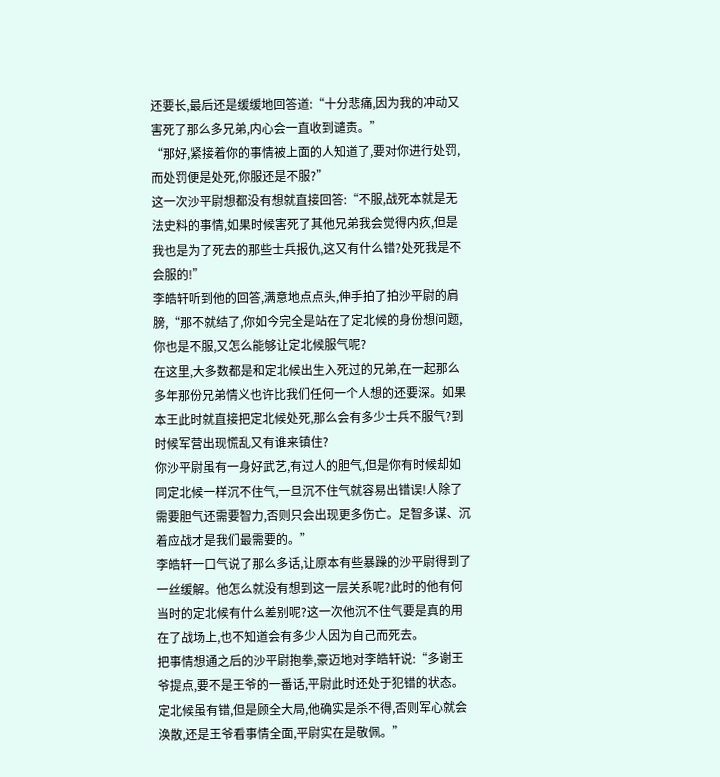还要长,最后还是缓缓地回答道:“十分悲痛,因为我的冲动又害死了那么多兄弟,内心会一直收到谴责。”
“那好,紧接着你的事情被上面的人知道了,要对你进行处罚,而处罚便是处死,你服还是不服?”
这一次沙平尉想都没有想就直接回答:“不服,战死本就是无法史料的事情,如果时候害死了其他兄弟我会觉得内疚,但是我也是为了死去的那些士兵报仇,这又有什么错?处死我是不会服的!”
李皓轩听到他的回答,满意地点点头,伸手拍了拍沙平尉的肩膀,“那不就结了,你如今完全是站在了定北候的身份想问题,你也是不服,又怎么能够让定北候服气呢?
在这里,大多数都是和定北候出生入死过的兄弟,在一起那么多年那份兄弟情义也许比我们任何一个人想的还要深。如果本王此时就直接把定北候处死,那么会有多少士兵不服气?到时候军营出现慌乱又有谁来镇住?
你沙平尉虽有一身好武艺,有过人的胆气,但是你有时候却如同定北候一样沉不住气,一旦沉不住气就容易出错误!人除了需要胆气还需要智力,否则只会出现更多伤亡。足智多谋、沉着应战才是我们最需要的。”
李皓轩一口气说了那么多话,让原本有些暴躁的沙平尉得到了一丝缓解。他怎么就没有想到这一层关系呢?此时的他有何当时的定北候有什么差别呢?这一次他沉不住气要是真的用在了战场上,也不知道会有多少人因为自己而死去。
把事情想通之后的沙平尉抱拳,豪迈地对李皓轩说:“多谢王爷提点,要不是王爷的一番话,平尉此时还处于犯错的状态。定北候虽有错,但是顾全大局,他确实是杀不得,否则军心就会涣散,还是王爷看事情全面,平尉实在是敬佩。”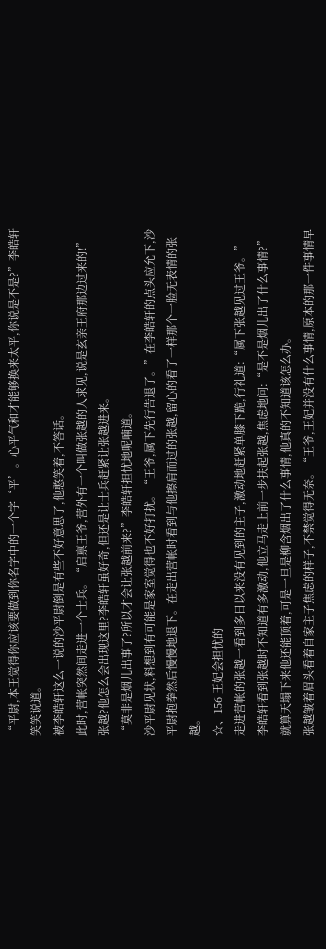“平尉,本王觉得你应该要做到你名字中的一个字‘平’。心平气和才能够换来太平,你说是不是?”李皓轩笑笑说道。
被李皓轩这么一说的沙平尉倒是有些不好意思了,他憨笑着,不答话。
此时,营帐突然间走进一个士兵。“启禀王爷,营外有一个叫做张越的人求见,说是玄亲王府那边过来的!”
张越?他怎么会出现这里?李皓轩虽好奇,但还是让士兵赶紧让张越进来。
“莫非是烟儿出事了?所以才会让张越前来?”李皓轩担忧地呢喃道。
沙平尉见状,料想到有可能是家室觉得也不好打扰。“王爷,属下先行告退了。”在李皓轩的点头应允下,沙平尉抱拳然后慢慢地退下。在走出营帐时看到与他擦肩而过的张越,留心的看了一样那个一脸无表情的张越。
☆、156 王妃会担忧的
走进营帐的张越一看到多日以来没有见到的主子,激动地赶紧单膝下跪,行礼道:“属下张越见过王爷。”
李皓轩看到张越时不知道有多激动,他立马走上前一步扶起张越,焦虑地问:“是不是烟儿出了什么事情?”就算天塌下来他还能顶着,可是一旦是柳含烟出了什么事情,他真的不知道该怎么办。
张越皱着眉头看着自家主子焦虑的样子,不禁觉得无奈。“王爷,王妃并没有什么事情,原本的那一件事情早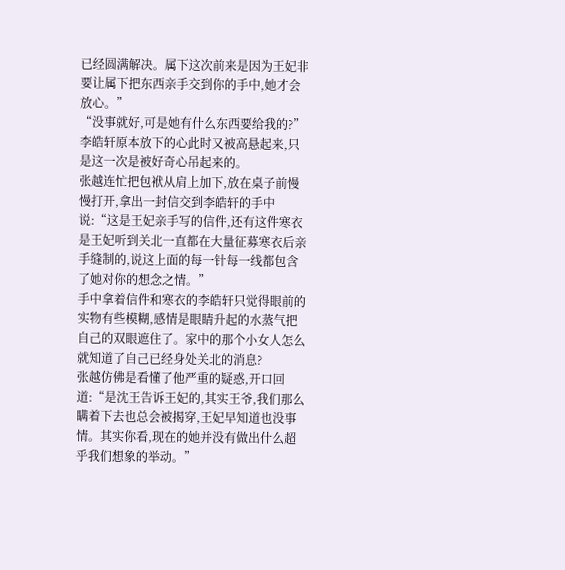已经圆满解决。属下这次前来是因为王妃非要让属下把东西亲手交到你的手中,她才会放心。”
“没事就好,可是她有什么东西要给我的?”李皓轩原本放下的心此时又被高悬起来,只是这一次是被好奇心吊起来的。
张越连忙把包袱从肩上加下,放在桌子前慢慢打开,拿出一封信交到李皓轩的手中说:“这是王妃亲手写的信件,还有这件寒衣是王妃听到关北一直都在大量征募寒衣后亲手缝制的,说这上面的每一针每一线都包含了她对你的想念之情。”
手中拿着信件和寒衣的李皓轩只觉得眼前的实物有些模糊,感情是眼睛升起的水蒸气把自己的双眼遮住了。家中的那个小女人怎么就知道了自己已经身处关北的消息?
张越仿佛是看懂了他严重的疑惑,开口回道:“是沈王告诉王妃的,其实王爷,我们那么瞒着下去也总会被揭穿,王妃早知道也没事情。其实你看,现在的她并没有做出什么超乎我们想象的举动。”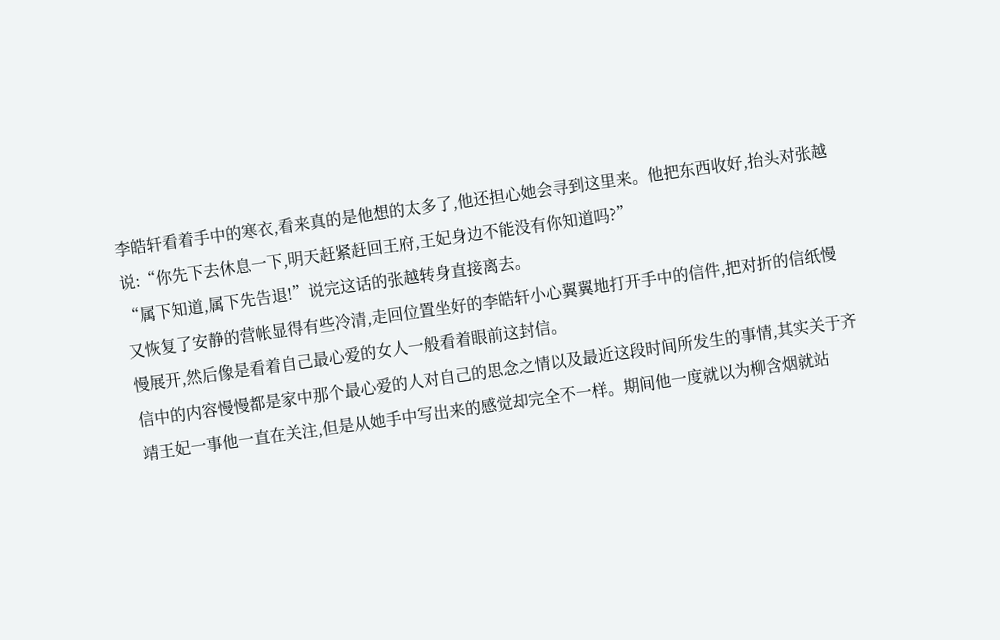李皓轩看着手中的寒衣,看来真的是他想的太多了,他还担心她会寻到这里来。他把东西收好,抬头对张越说:“你先下去休息一下,明天赶紧赶回王府,王妃身边不能没有你知道吗?”
“属下知道,属下先告退!”说完这话的张越转身直接离去。
又恢复了安静的营帐显得有些冷清,走回位置坐好的李皓轩小心翼翼地打开手中的信件,把对折的信纸慢慢展开,然后像是看着自己最心爱的女人一般看着眼前这封信。
信中的内容慢慢都是家中那个最心爱的人对自己的思念之情以及最近这段时间所发生的事情,其实关于齐靖王妃一事他一直在关注,但是从她手中写出来的感觉却完全不一样。期间他一度就以为柳含烟就站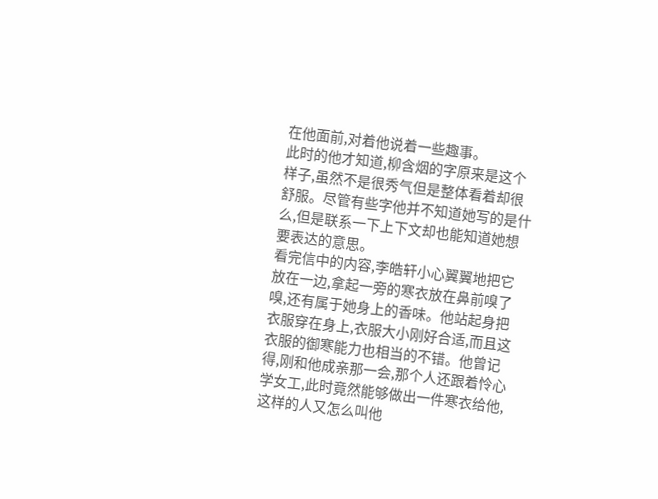在他面前,对着他说着一些趣事。
此时的他才知道,柳含烟的字原来是这个样子,虽然不是很秀气但是整体看着却很舒服。尽管有些字他并不知道她写的是什么,但是联系一下上下文却也能知道她想要表达的意思。
看完信中的内容,李皓轩小心翼翼地把它放在一边,拿起一旁的寒衣放在鼻前嗅了嗅,还有属于她身上的香味。他站起身把衣服穿在身上,衣服大小刚好合适,而且这衣服的御寒能力也相当的不错。他曾记得,刚和他成亲那一会,那个人还跟着怜心学女工,此时竟然能够做出一件寒衣给他,这样的人又怎么叫他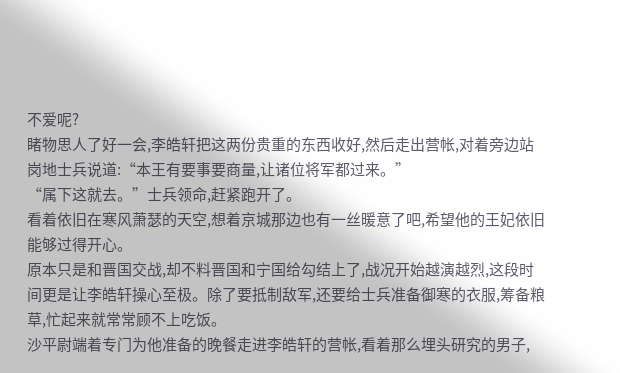不爱呢?
睹物思人了好一会,李皓轩把这两份贵重的东西收好,然后走出营帐,对着旁边站岗地士兵说道:“本王有要事要商量,让诸位将军都过来。”
“属下这就去。”士兵领命,赶紧跑开了。
看着依旧在寒风萧瑟的天空,想着京城那边也有一丝暖意了吧,希望他的王妃依旧能够过得开心。
原本只是和晋国交战,却不料晋国和宁国给勾结上了,战况开始越演越烈,这段时间更是让李皓轩操心至极。除了要抵制敌军,还要给士兵准备御寒的衣服,筹备粮草,忙起来就常常顾不上吃饭。
沙平尉端着专门为他准备的晚餐走进李皓轩的营帐,看着那么埋头研究的男子,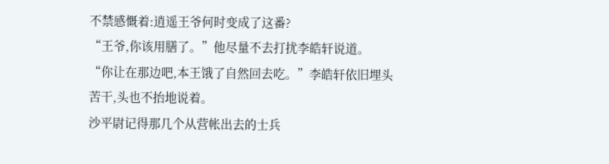不禁感慨着:逍遥王爷何时变成了这番?
“王爷,你该用膳了。”他尽量不去打扰李皓轩说道。
“你让在那边吧,本王饿了自然回去吃。”李皓轩依旧埋头苦干,头也不抬地说着。
沙平尉记得那几个从营帐出去的士兵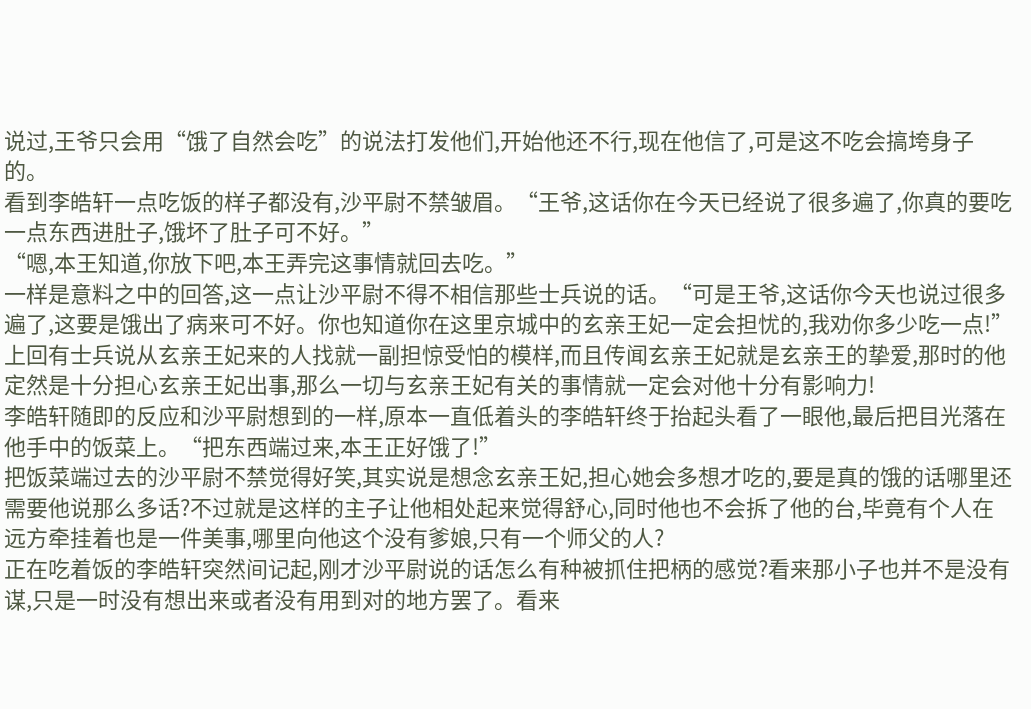说过,王爷只会用“饿了自然会吃”的说法打发他们,开始他还不行,现在他信了,可是这不吃会搞垮身子的。
看到李皓轩一点吃饭的样子都没有,沙平尉不禁皱眉。“王爷,这话你在今天已经说了很多遍了,你真的要吃一点东西进肚子,饿坏了肚子可不好。”
“嗯,本王知道,你放下吧,本王弄完这事情就回去吃。”
一样是意料之中的回答,这一点让沙平尉不得不相信那些士兵说的话。“可是王爷,这话你今天也说过很多遍了,这要是饿出了病来可不好。你也知道你在这里京城中的玄亲王妃一定会担忧的,我劝你多少吃一点!”
上回有士兵说从玄亲王妃来的人找就一副担惊受怕的模样,而且传闻玄亲王妃就是玄亲王的挚爱,那时的他定然是十分担心玄亲王妃出事,那么一切与玄亲王妃有关的事情就一定会对他十分有影响力!
李皓轩随即的反应和沙平尉想到的一样,原本一直低着头的李皓轩终于抬起头看了一眼他,最后把目光落在他手中的饭菜上。“把东西端过来,本王正好饿了!”
把饭菜端过去的沙平尉不禁觉得好笑,其实说是想念玄亲王妃,担心她会多想才吃的,要是真的饿的话哪里还需要他说那么多话?不过就是这样的主子让他相处起来觉得舒心,同时他也不会拆了他的台,毕竟有个人在远方牵挂着也是一件美事,哪里向他这个没有爹娘,只有一个师父的人?
正在吃着饭的李皓轩突然间记起,刚才沙平尉说的话怎么有种被抓住把柄的感觉?看来那小子也并不是没有谋,只是一时没有想出来或者没有用到对的地方罢了。看来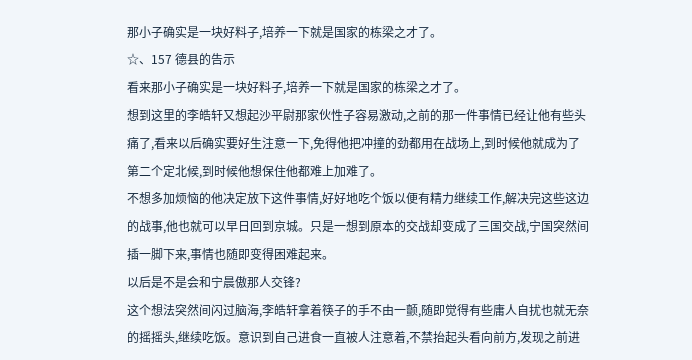那小子确实是一块好料子,培养一下就是国家的栋梁之才了。
☆、157 德县的告示
看来那小子确实是一块好料子,培养一下就是国家的栋梁之才了。
想到这里的李皓轩又想起沙平尉那家伙性子容易激动,之前的那一件事情已经让他有些头痛了,看来以后确实要好生注意一下,免得他把冲撞的劲都用在战场上,到时候他就成为了第二个定北候,到时候他想保住他都难上加难了。
不想多加烦恼的他决定放下这件事情,好好地吃个饭以便有精力继续工作,解决完这些这边的战事,他也就可以早日回到京城。只是一想到原本的交战却变成了三国交战,宁国突然间插一脚下来,事情也随即变得困难起来。
以后是不是会和宁晨傲那人交锋?
这个想法突然间闪过脑海,李皓轩拿着筷子的手不由一颤,随即觉得有些庸人自扰也就无奈的摇摇头,继续吃饭。意识到自己进食一直被人注意着,不禁抬起头看向前方,发现之前进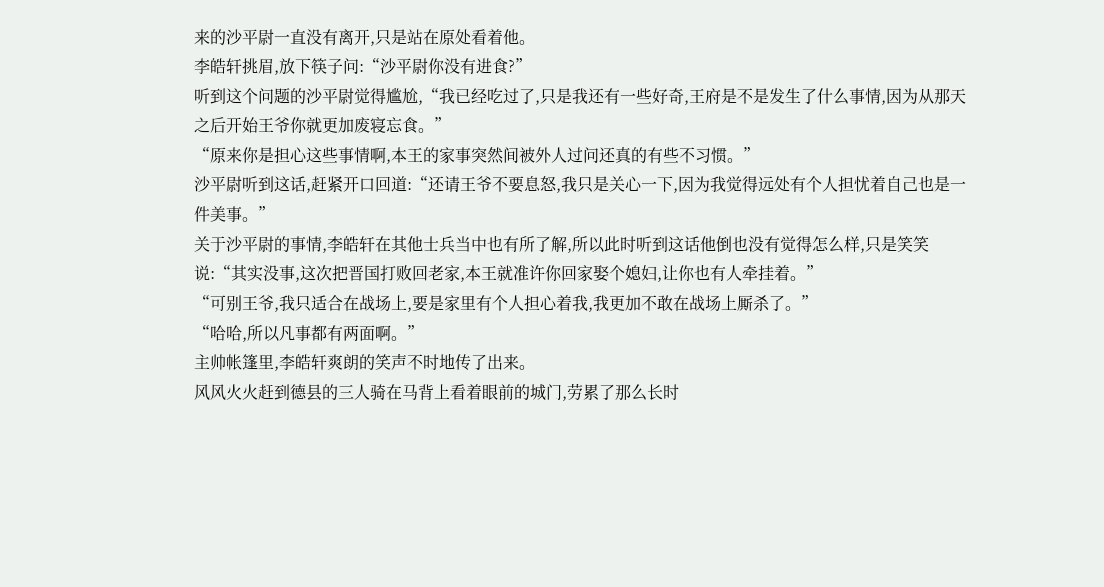来的沙平尉一直没有离开,只是站在原处看着他。
李皓轩挑眉,放下筷子问:“沙平尉你没有进食?”
听到这个问题的沙平尉觉得尴尬,“我已经吃过了,只是我还有一些好奇,王府是不是发生了什么事情,因为从那天之后开始王爷你就更加废寝忘食。”
“原来你是担心这些事情啊,本王的家事突然间被外人过问还真的有些不习惯。”
沙平尉听到这话,赶紧开口回道:“还请王爷不要息怒,我只是关心一下,因为我觉得远处有个人担忧着自己也是一件美事。”
关于沙平尉的事情,李皓轩在其他士兵当中也有所了解,所以此时听到这话他倒也没有觉得怎么样,只是笑笑说:“其实没事,这次把晋国打败回老家,本王就准许你回家娶个媳妇,让你也有人牵挂着。”
“可别王爷,我只适合在战场上,要是家里有个人担心着我,我更加不敢在战场上厮杀了。”
“哈哈,所以凡事都有两面啊。”
主帅帐篷里,李皓轩爽朗的笑声不时地传了出来。
风风火火赶到德县的三人骑在马背上看着眼前的城门,劳累了那么长时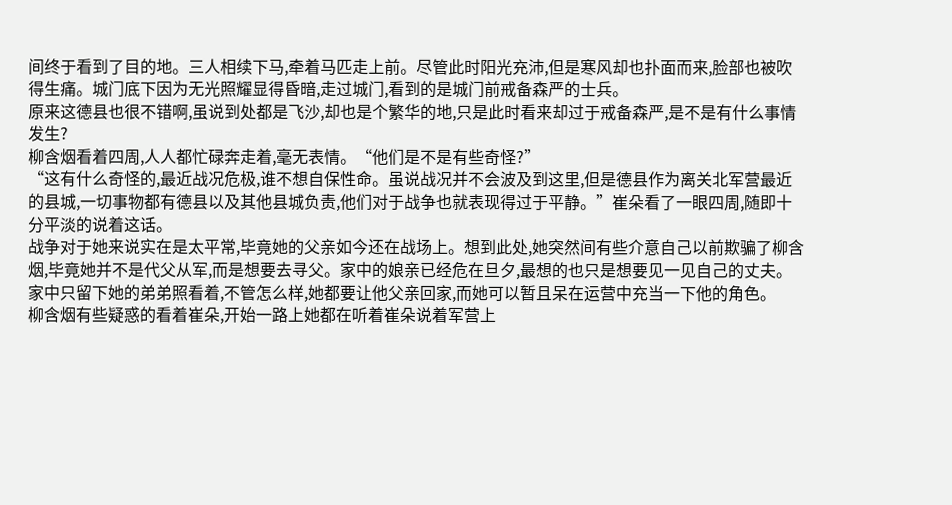间终于看到了目的地。三人相续下马,牵着马匹走上前。尽管此时阳光充沛,但是寒风却也扑面而来,脸部也被吹得生痛。城门底下因为无光照耀显得昏暗,走过城门,看到的是城门前戒备森严的士兵。
原来这德县也很不错啊,虽说到处都是飞沙,却也是个繁华的地,只是此时看来却过于戒备森严,是不是有什么事情发生?
柳含烟看着四周,人人都忙碌奔走着,毫无表情。“他们是不是有些奇怪?”
“这有什么奇怪的,最近战况危极,谁不想自保性命。虽说战况并不会波及到这里,但是德县作为离关北军营最近的县城,一切事物都有德县以及其他县城负责,他们对于战争也就表现得过于平静。”崔朵看了一眼四周,随即十分平淡的说着这话。
战争对于她来说实在是太平常,毕竟她的父亲如今还在战场上。想到此处,她突然间有些介意自己以前欺骗了柳含烟,毕竟她并不是代父从军,而是想要去寻父。家中的娘亲已经危在旦夕,最想的也只是想要见一见自己的丈夫。家中只留下她的弟弟照看着,不管怎么样,她都要让他父亲回家,而她可以暂且呆在运营中充当一下他的角色。
柳含烟有些疑惑的看着崔朵,开始一路上她都在听着崔朵说着军营上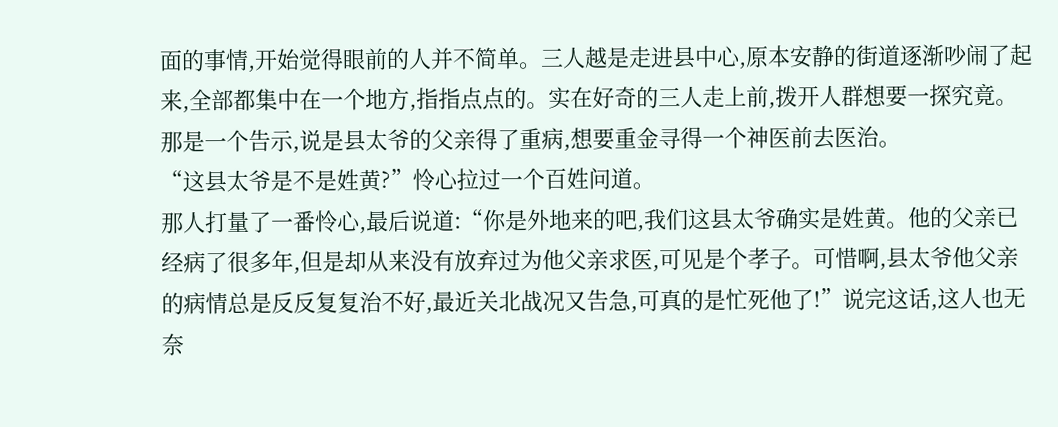面的事情,开始觉得眼前的人并不简单。三人越是走进县中心,原本安静的街道逐渐吵闹了起来,全部都集中在一个地方,指指点点的。实在好奇的三人走上前,拨开人群想要一探究竟。
那是一个告示,说是县太爷的父亲得了重病,想要重金寻得一个神医前去医治。
“这县太爷是不是姓黄?”怜心拉过一个百姓问道。
那人打量了一番怜心,最后说道:“你是外地来的吧,我们这县太爷确实是姓黄。他的父亲已经病了很多年,但是却从来没有放弃过为他父亲求医,可见是个孝子。可惜啊,县太爷他父亲的病情总是反反复复治不好,最近关北战况又告急,可真的是忙死他了!”说完这话,这人也无奈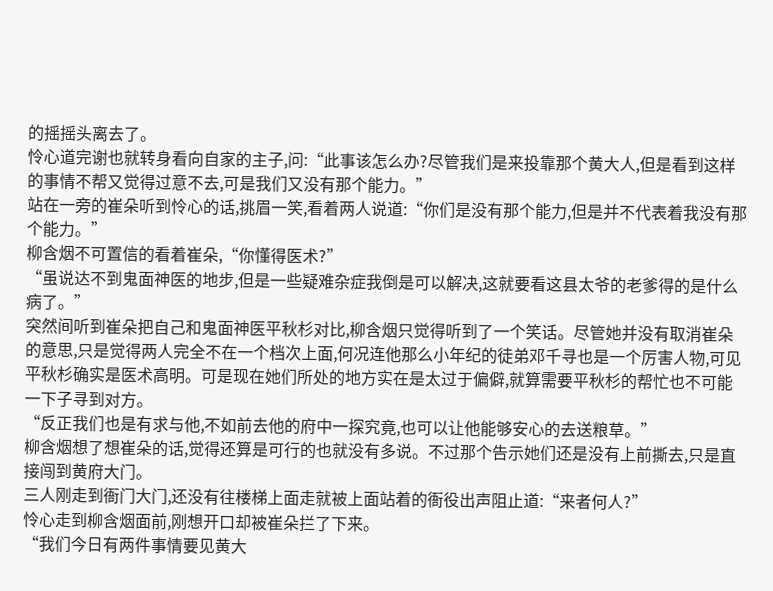的摇摇头离去了。
怜心道完谢也就转身看向自家的主子,问:“此事该怎么办?尽管我们是来投靠那个黄大人,但是看到这样的事情不帮又觉得过意不去,可是我们又没有那个能力。”
站在一旁的崔朵听到怜心的话,挑眉一笑,看着两人说道:“你们是没有那个能力,但是并不代表着我没有那个能力。”
柳含烟不可置信的看着崔朵,“你懂得医术?”
“虽说达不到鬼面神医的地步,但是一些疑难杂症我倒是可以解决,这就要看这县太爷的老爹得的是什么病了。”
突然间听到崔朵把自己和鬼面神医平秋杉对比,柳含烟只觉得听到了一个笑话。尽管她并没有取消崔朵的意思,只是觉得两人完全不在一个档次上面,何况连他那么小年纪的徒弟邓千寻也是一个厉害人物,可见平秋杉确实是医术高明。可是现在她们所处的地方实在是太过于偏僻,就算需要平秋杉的帮忙也不可能一下子寻到对方。
“反正我们也是有求与他,不如前去他的府中一探究竟,也可以让他能够安心的去送粮草。”
柳含烟想了想崔朵的话,觉得还算是可行的也就没有多说。不过那个告示她们还是没有上前撕去,只是直接闯到黄府大门。
三人刚走到衙门大门,还没有往楼梯上面走就被上面站着的衙役出声阻止道:“来者何人?”
怜心走到柳含烟面前,刚想开口却被崔朵拦了下来。
“我们今日有两件事情要见黄大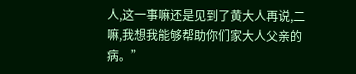人,这一事嘛还是见到了黄大人再说,二嘛,我想我能够帮助你们家大人父亲的病。”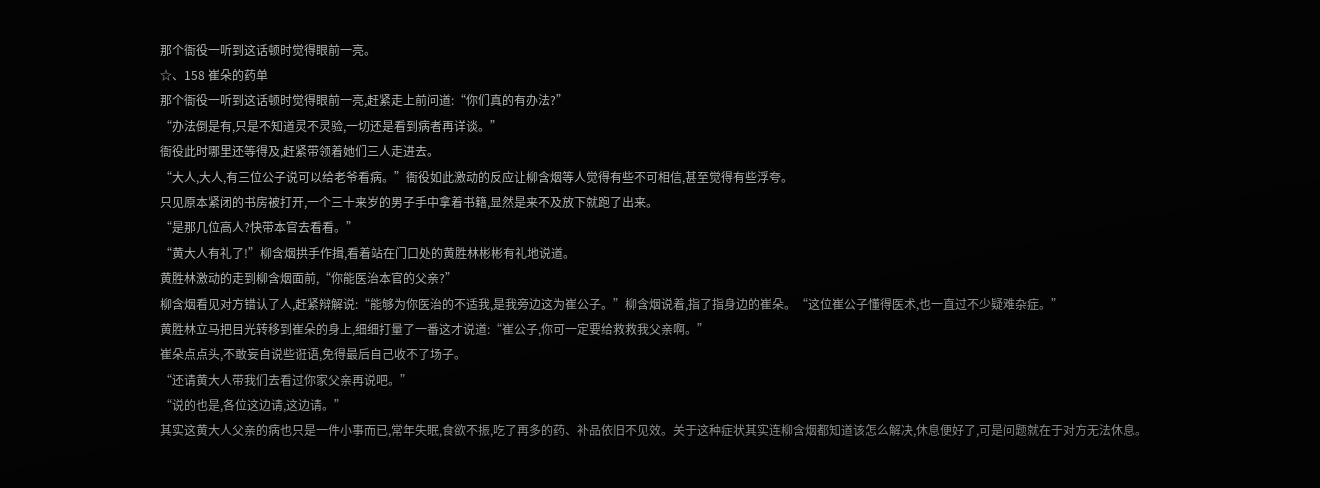那个衙役一听到这话顿时觉得眼前一亮。
☆、158 崔朵的药单
那个衙役一听到这话顿时觉得眼前一亮,赶紧走上前问道:“你们真的有办法?”
“办法倒是有,只是不知道灵不灵验,一切还是看到病者再详谈。”
衙役此时哪里还等得及,赶紧带领着她们三人走进去。
“大人,大人,有三位公子说可以给老爷看病。”衙役如此激动的反应让柳含烟等人觉得有些不可相信,甚至觉得有些浮夸。
只见原本紧闭的书房被打开,一个三十来岁的男子手中拿着书籍,显然是来不及放下就跑了出来。
“是那几位高人?快带本官去看看。”
“黄大人有礼了!”柳含烟拱手作揖,看着站在门口处的黄胜林彬彬有礼地说道。
黄胜林激动的走到柳含烟面前,“你能医治本官的父亲?”
柳含烟看见对方错认了人,赶紧辩解说:“能够为你医治的不适我,是我旁边这为崔公子。”柳含烟说着,指了指身边的崔朵。“这位崔公子懂得医术,也一直过不少疑难杂症。”
黄胜林立马把目光转移到崔朵的身上,细细打量了一番这才说道:“崔公子,你可一定要给救救我父亲啊。”
崔朵点点头,不敢妄自说些诳语,免得最后自己收不了场子。
“还请黄大人带我们去看过你家父亲再说吧。”
“说的也是,各位这边请,这边请。”
其实这黄大人父亲的病也只是一件小事而已,常年失眠,食欲不振,吃了再多的药、补品依旧不见效。关于这种症状其实连柳含烟都知道该怎么解决,休息便好了,可是问题就在于对方无法休息。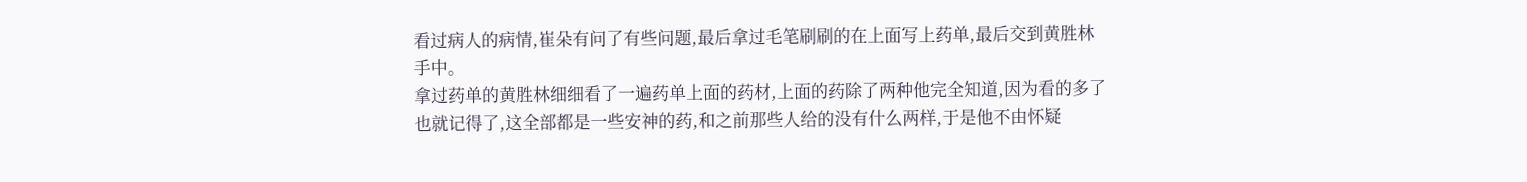看过病人的病情,崔朵有问了有些问题,最后拿过毛笔刷刷的在上面写上药单,最后交到黄胜林手中。
拿过药单的黄胜林细细看了一遍药单上面的药材,上面的药除了两种他完全知道,因为看的多了也就记得了,这全部都是一些安神的药,和之前那些人给的没有什么两样,于是他不由怀疑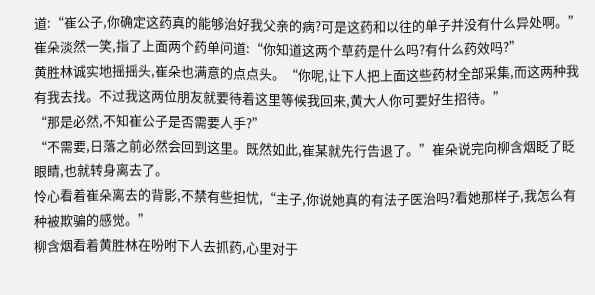道:“崔公子,你确定这药真的能够治好我父亲的病?可是这药和以往的单子并没有什么异处啊。”
崔朵淡然一笑,指了上面两个药单问道:“你知道这两个草药是什么吗?有什么药效吗?”
黄胜林诚实地摇摇头,崔朵也满意的点点头。“你呢,让下人把上面这些药材全部采集,而这两种我有我去找。不过我这两位朋友就要待着这里等候我回来,黄大人你可要好生招待。”
“那是必然,不知崔公子是否需要人手?”
“不需要,日落之前必然会回到这里。既然如此,崔某就先行告退了。”崔朵说完向柳含烟眨了眨眼睛,也就转身离去了。
怜心看着崔朵离去的背影,不禁有些担忧,“主子,你说她真的有法子医治吗?看她那样子,我怎么有种被欺骗的感觉。”
柳含烟看着黄胜林在吩咐下人去抓药,心里对于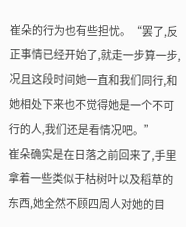崔朵的行为也有些担忧。“罢了,反正事情已经开始了,就走一步算一步,况且这段时间她一直和我们同行,和她相处下来也不觉得她是一个不可行的人,我们还是看情况吧。”
崔朵确实是在日落之前回来了,手里拿着一些类似于枯树叶以及稻草的东西,她全然不顾四周人对她的目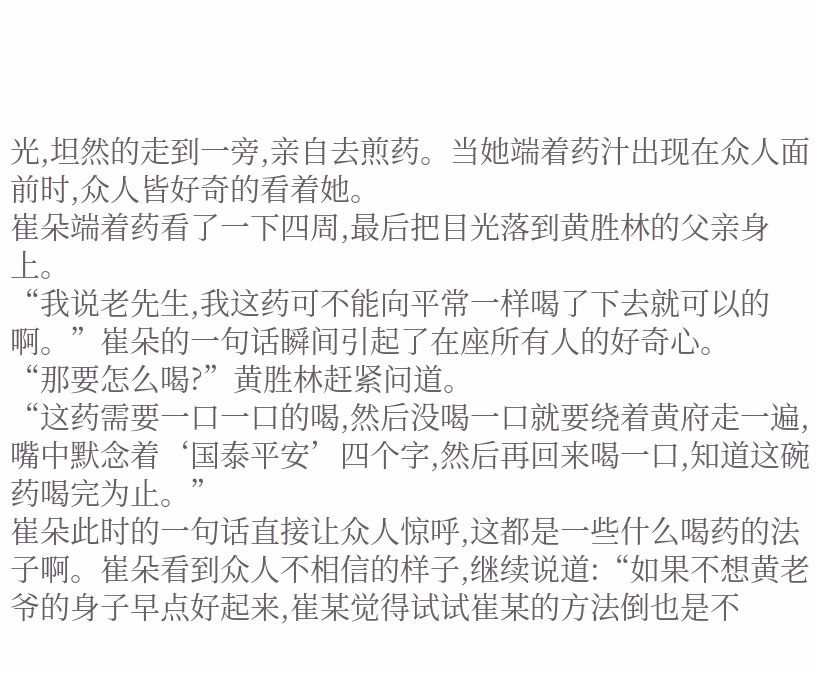光,坦然的走到一旁,亲自去煎药。当她端着药汁出现在众人面前时,众人皆好奇的看着她。
崔朵端着药看了一下四周,最后把目光落到黄胜林的父亲身上。
“我说老先生,我这药可不能向平常一样喝了下去就可以的啊。”崔朵的一句话瞬间引起了在座所有人的好奇心。
“那要怎么喝?”黄胜林赶紧问道。
“这药需要一口一口的喝,然后没喝一口就要绕着黄府走一遍,嘴中默念着‘国泰平安’四个字,然后再回来喝一口,知道这碗药喝完为止。”
崔朵此时的一句话直接让众人惊呼,这都是一些什么喝药的法子啊。崔朵看到众人不相信的样子,继续说道:“如果不想黄老爷的身子早点好起来,崔某觉得试试崔某的方法倒也是不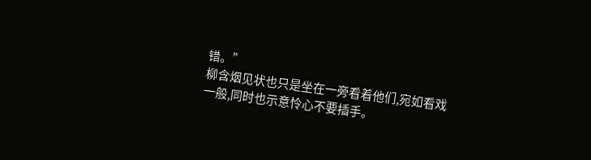错。”
柳含烟见状也只是坐在一旁看着他们,宛如看戏一般,同时也示意怜心不要插手。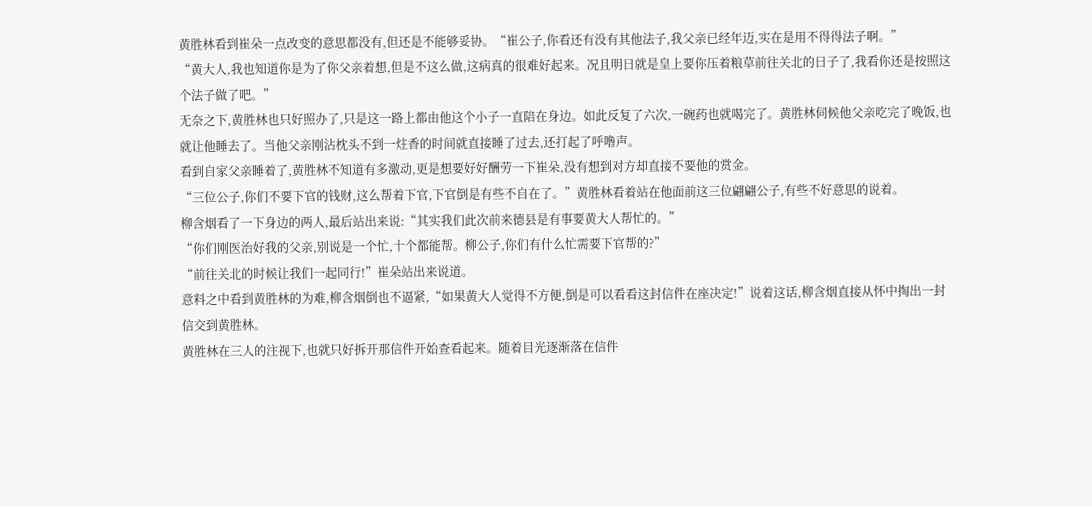黄胜林看到崔朵一点改变的意思都没有,但还是不能够妥协。“崔公子,你看还有没有其他法子,我父亲已经年迈,实在是用不得得法子啊。”
“黄大人,我也知道你是为了你父亲着想,但是不这么做,这病真的很难好起来。况且明日就是皇上要你压着粮草前往关北的日子了,我看你还是按照这个法子做了吧。”
无奈之下,黄胜林也只好照办了,只是这一路上都由他这个小子一直陪在身边。如此反复了六次,一碗药也就喝完了。黄胜林伺候他父亲吃完了晚饭,也就让他睡去了。当他父亲刚沾枕头不到一炷香的时间就直接睡了过去,还打起了呼噜声。
看到自家父亲睡着了,黄胜林不知道有多激动,更是想要好好酬劳一下崔朵,没有想到对方却直接不要他的赏金。
“三位公子,你们不要下官的钱财,这么帮着下官,下官倒是有些不自在了。”黄胜林看着站在他面前这三位翩翩公子,有些不好意思的说着。
柳含烟看了一下身边的两人,最后站出来说:“其实我们此次前来德县是有事要黄大人帮忙的。”
“你们刚医治好我的父亲,别说是一个忙,十个都能帮。柳公子,你们有什么忙需要下官帮的?”
“前往关北的时候让我们一起同行!”崔朵站出来说道。
意料之中看到黄胜林的为难,柳含烟倒也不逼紧,“如果黄大人觉得不方便,倒是可以看看这封信件在座决定!”说着这话,柳含烟直接从怀中掏出一封信交到黄胜林。
黄胜林在三人的注视下,也就只好拆开那信件开始查看起来。随着目光逐渐落在信件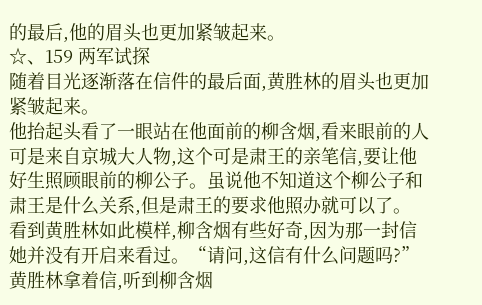的最后,他的眉头也更加紧皱起来。
☆、159 两军试探
随着目光逐渐落在信件的最后面,黄胜林的眉头也更加紧皱起来。
他抬起头看了一眼站在他面前的柳含烟,看来眼前的人可是来自京城大人物,这个可是肃王的亲笔信,要让他好生照顾眼前的柳公子。虽说他不知道这个柳公子和肃王是什么关系,但是肃王的要求他照办就可以了。
看到黄胜林如此模样,柳含烟有些好奇,因为那一封信她并没有开启来看过。“请问,这信有什么问题吗?”
黄胜林拿着信,听到柳含烟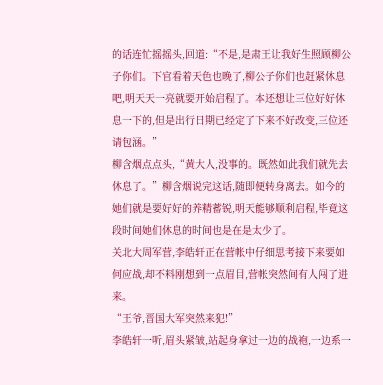的话连忙摇摇头,回道:“不是,是肃王让我好生照顾柳公子你们。下官看着天色也晚了,柳公子你们也赶紧休息吧,明天天一亮就要开始启程了。本还想让三位好好休息一下的,但是出行日期已经定了下来不好改变,三位还请包涵。”
柳含烟点点头,“黄大人,没事的。既然如此我们就先去休息了。”柳含烟说完这话,随即便转身离去。如今的她们就是要好好的养精蓄锐,明天能够顺利启程,毕竟这段时间她们休息的时间也是在是太少了。
关北大周军营,李皓轩正在营帐中仔细思考接下来要如何应战,却不料刚想到一点眉目,营帐突然间有人闯了进来。
“王爷,晋国大军突然来犯!”
李皓轩一听,眉头紧皱,站起身拿过一边的战袍,一边系一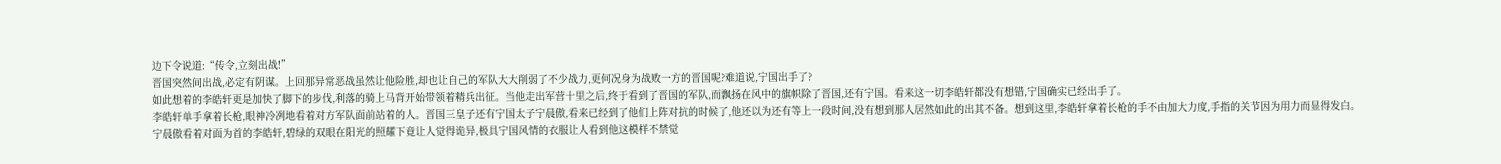边下令说道:“传令,立刻出战!”
晋国突然间出战,必定有阴谋。上回那异常恶战虽然让他险胜,却也让自己的军队大大削弱了不少战力,更何况身为战败一方的晋国呢?难道说,宁国出手了?
如此想着的李皓轩更是加快了脚下的步伐,利落的骑上马背开始带领着精兵出征。当他走出军营十里之后,终于看到了晋国的军队,而飘扬在风中的旗帜除了晋国,还有宁国。看来这一切李皓轩都没有想错,宁国确实已经出手了。
李皓轩单手拿着长枪,眼神冷冽地看着对方军队面前站着的人。晋国三皇子还有宁国太子宁晨傲,看来已经到了他们上阵对抗的时候了,他还以为还有等上一段时间,没有想到那人居然如此的出其不备。想到这里,李皓轩拿着长枪的手不由加大力度,手指的关节因为用力而显得发白。
宁晨傲看着对面为首的李皓轩,碧绿的双眼在阳光的照耀下竟让人觉得诡异,极具宁国风情的衣服让人看到他这模样不禁觉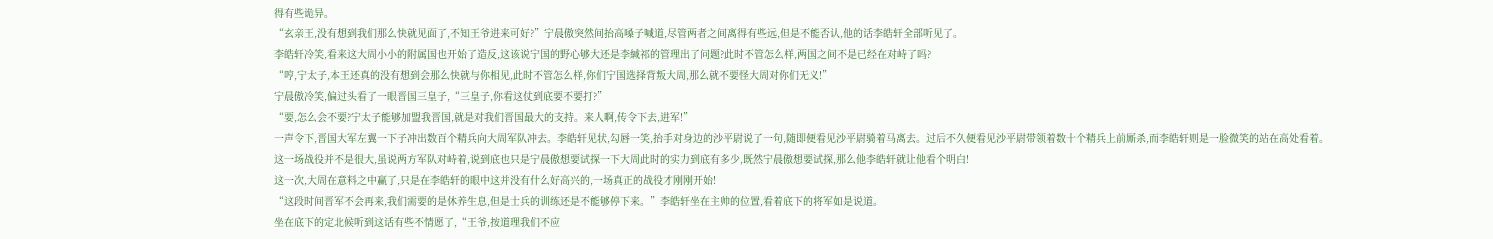得有些诡异。
“玄亲王,没有想到我们那么快就见面了,不知王爷进来可好?”宁晨傲突然间抬高嗓子喊道,尽管两者之间离得有些远,但是不能否认,他的话李皓轩全部听见了。
李皓轩冷笑,看来这大周小小的附属国也开始了造反,这该说宁国的野心够大还是李緘祁的管理出了问题?此时不管怎么样,两国之间不是已经在对峙了吗?
“哼,宁太子,本王还真的没有想到会那么快就与你相见,此时不管怎么样,你们宁国选择背叛大周,那么就不要怪大周对你们无义!”
宁晨傲冷笑,偏过头看了一眼晋国三皇子,“三皇子,你看这仗到底要不要打?”
“要,怎么会不要?宁太子能够加盟我晋国,就是对我们晋国最大的支持。来人啊,传令下去,进军!”
一声令下,晋国大军左翼一下子冲出数百个精兵向大周军队冲去。李皓轩见状,勾唇一笑,抬手对身边的沙平尉说了一句,随即便看见沙平尉骑着马离去。过后不久便看见沙平尉带领着数十个精兵上前厮杀,而李皓轩则是一脸微笑的站在高处看着。
这一场战役并不是很大,虽说两方军队对峙着,说到底也只是宁晨傲想要试探一下大周此时的实力到底有多少,既然宁晨傲想要试探,那么他李皓轩就让他看个明白!
这一次,大周在意料之中赢了,只是在李皓轩的眼中这并没有什么好高兴的,一场真正的战役才刚刚开始!
“这段时间晋军不会再来,我们需要的是休养生息,但是士兵的训练还是不能够停下来。”李皓轩坐在主帅的位置,看着底下的将军如是说道。
坐在底下的定北候听到这话有些不情愿了,“王爷,按道理我们不应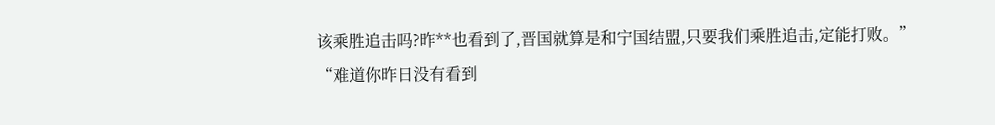该乘胜追击吗?昨**也看到了,晋国就算是和宁国结盟,只要我们乘胜追击,定能打败。”
“难道你昨日没有看到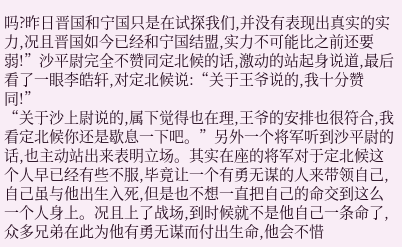吗?昨日晋国和宁国只是在试探我们,并没有表现出真实的实力,况且晋国如今已经和宁国结盟,实力不可能比之前还要弱!”沙平尉完全不赞同定北候的话,激动的站起身说道,最后看了一眼李皓轩,对定北候说:“关于王爷说的,我十分赞同!”
“关于沙上尉说的,属下觉得也在理,王爷的安排也很符合,我看定北候你还是歇息一下吧。”另外一个将军听到沙平尉的话,也主动站出来表明立场。其实在座的将军对于定北候这个人早已经有些不服,毕竟让一个有勇无谋的人来带领自己,自己虽与他出生入死,但是也不想一直把自己的命交到这么一个人身上。况且上了战场,到时候就不是他自己一条命了,众多兄弟在此为他有勇无谋而付出生命,他会不惜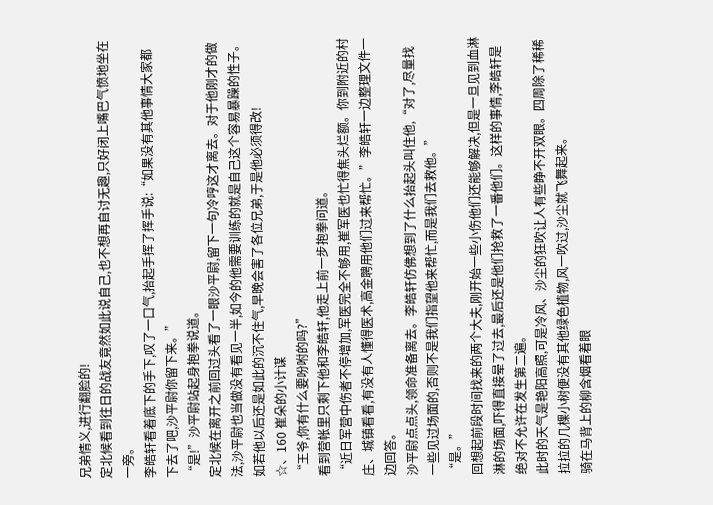兄弟情义,进行翻脸的!
定北候看到往日的战友竟然如此说自己,也不想再自讨无趣,只好闭上嘴巴气愤地坐在一旁。
李皓轩看着底下的手下,叹了一口气,抬起手挥了挥手说:“如果没有其他事情大家都下去了吧,沙平尉你留下来。”
“是!”沙平尉站起身抱拳说道。
定北候在离开之前回过头看了一眼沙平尉,留下一句冷哼这才离去。对于他刚才的做法,沙平尉也当做没有看见一半,如今的他需要训练的就是自己这个容易暴躁的性子。如若他以后还是如此的沉不住气,早晚会害了各位兄弟,于是他必须得改!
☆、160 崔朵的小计谋
“王爷,你有什么要吩咐的吗?”
看到营帐里只剩下他和李皓轩,他走上前一步抱拳问道。
“近日军营中伤者不停增加,军医完全不够用,崔军医也忙得焦头烂额。你到附近的村庄、城镇看看,有没有人懂得医术,高金聘用他们过来帮忙。”李皓轩一边整理文件一边回答。
沙平尉点点头,领命准备离去。李皓轩仿佛想到了什么抬起头叫住他,“对了,尽量找一些见过场面的,否则不是我们指望他来帮忙,而是我们去救他。”
“是。”
回想起前段时间找来的两个大夫,刚开始一些小伤他们还能够解决,但是一旦见到血淋淋的场面,吓得直接晕了过去,最后还是他们抢救了一番他们。这样的事情,李皓轩是绝对不允许在发生第二遍。
此时的天气是艳阳高照,可是冷风、沙尘的狂吹让人有些睁不开双眼。四周除了稀稀拉拉的几棵小树便没有其他绿色植物,风一吹过,沙尘就飞舞起来。
骑在马背上的柳含烟看着眼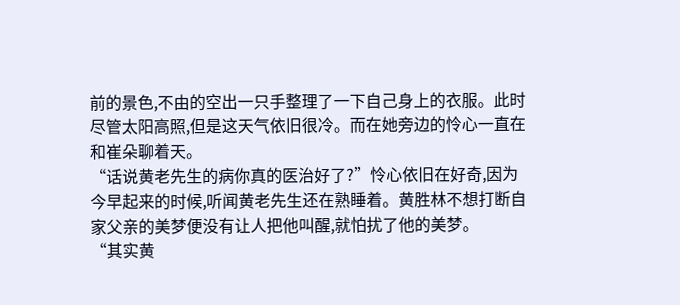前的景色,不由的空出一只手整理了一下自己身上的衣服。此时尽管太阳高照,但是这天气依旧很冷。而在她旁边的怜心一直在和崔朵聊着天。
“话说黄老先生的病你真的医治好了?”怜心依旧在好奇,因为今早起来的时候,听闻黄老先生还在熟睡着。黄胜林不想打断自家父亲的美梦便没有让人把他叫醒,就怕扰了他的美梦。
“其实黄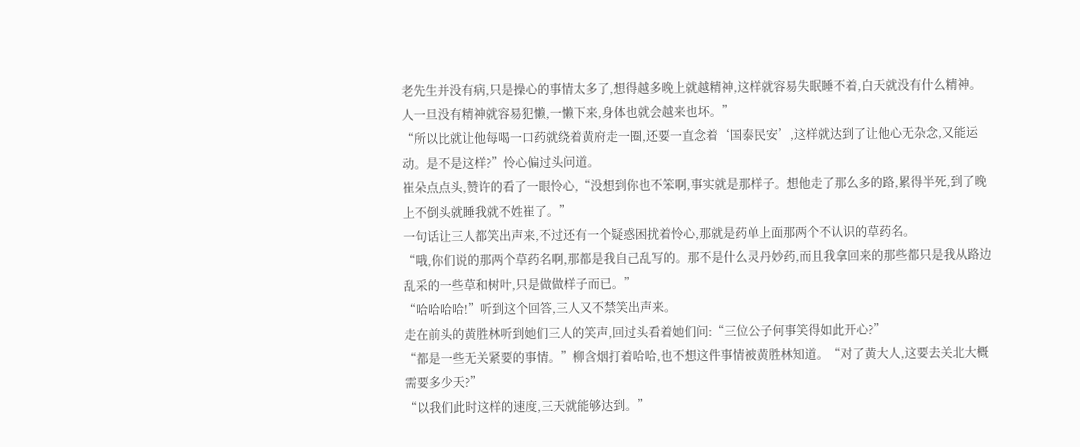老先生并没有病,只是操心的事情太多了,想得越多晚上就越精神,这样就容易失眠睡不着,白天就没有什么精神。人一旦没有精神就容易犯懒,一懒下来,身体也就会越来也坏。”
“所以比就让他每喝一口药就绕着黄府走一圈,还要一直念着‘国泰民安’,这样就达到了让他心无杂念,又能运动。是不是这样?”怜心偏过头问道。
崔朵点点头,赞许的看了一眼怜心,“没想到你也不笨啊,事实就是那样子。想他走了那么多的路,累得半死,到了晚上不倒头就睡我就不姓崔了。”
一句话让三人都笑出声来,不过还有一个疑惑困扰着怜心,那就是药单上面那两个不认识的草药名。
“哦,你们说的那两个草药名啊,那都是我自己乱写的。那不是什么灵丹妙药,而且我拿回来的那些都只是我从路边乱采的一些草和树叶,只是做做样子而已。”
“哈哈哈哈!”听到这个回答,三人又不禁笑出声来。
走在前头的黄胜林听到她们三人的笑声,回过头看着她们问:“三位公子何事笑得如此开心?”
“都是一些无关紧要的事情。”柳含烟打着哈哈,也不想这件事情被黄胜林知道。“对了黄大人,这要去关北大概需要多少天?”
“以我们此时这样的速度,三天就能够达到。”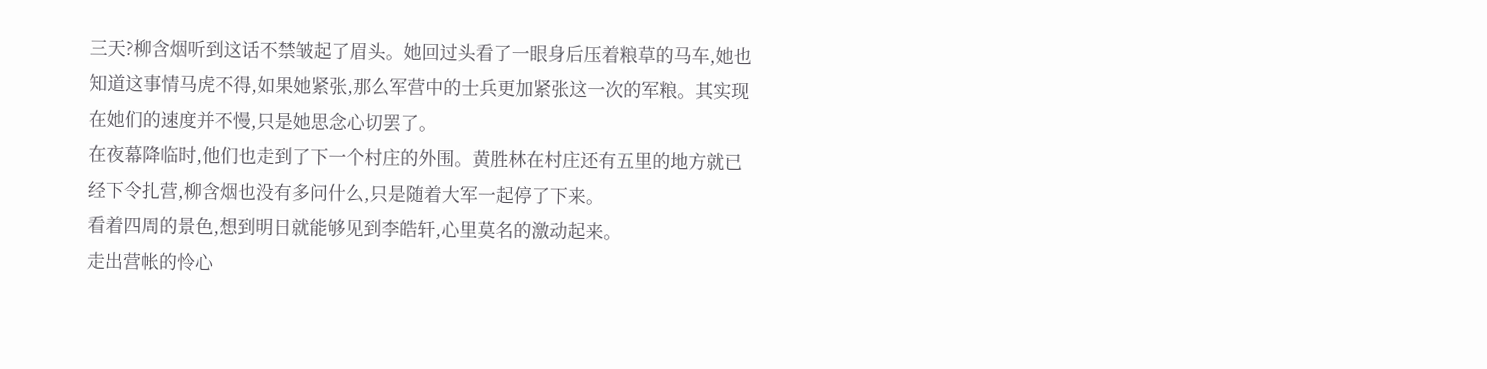三天?柳含烟听到这话不禁皱起了眉头。她回过头看了一眼身后压着粮草的马车,她也知道这事情马虎不得,如果她紧张,那么军营中的士兵更加紧张这一次的军粮。其实现在她们的速度并不慢,只是她思念心切罢了。
在夜幕降临时,他们也走到了下一个村庄的外围。黄胜林在村庄还有五里的地方就已经下令扎营,柳含烟也没有多问什么,只是随着大军一起停了下来。
看着四周的景色,想到明日就能够见到李皓轩,心里莫名的激动起来。
走出营帐的怜心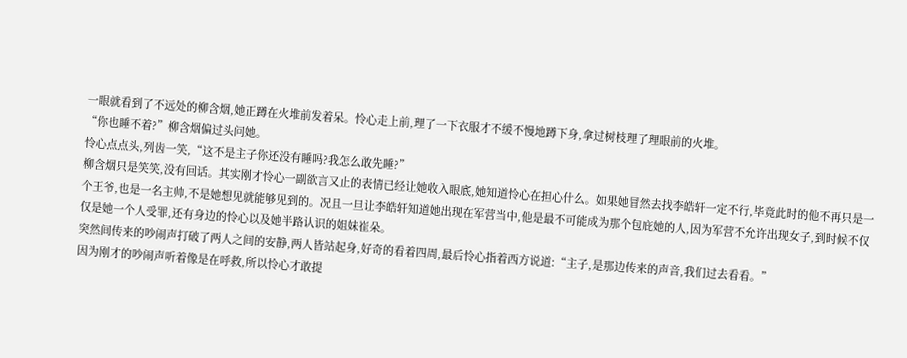一眼就看到了不远处的柳含烟,她正蹲在火堆前发着呆。怜心走上前,理了一下衣服才不缓不慢地蹲下身,拿过树枝理了理眼前的火堆。
“你也睡不着?”柳含烟偏过头问她。
怜心点点头,列齿一笑,“这不是主子你还没有睡吗?我怎么敢先睡?”
柳含烟只是笑笑,没有回话。其实刚才怜心一副欲言又止的表情已经让她收入眼底,她知道怜心在担心什么。如果她冒然去找李皓轩一定不行,毕竟此时的他不再只是一个王爷,也是一名主帅,不是她想见就能够见到的。况且一旦让李皓轩知道她出现在军营当中,他是最不可能成为那个包庇她的人,因为军营不允许出现女子,到时候不仅仅是她一个人受罪,还有身边的怜心以及她半路认识的姐妹崔朵。
突然间传来的吵闹声打破了两人之间的安静,两人皆站起身,好奇的看着四周,最后怜心指着西方说道:“主子,是那边传来的声音,我们过去看看。”
因为刚才的吵闹声听着像是在呼救,所以怜心才敢提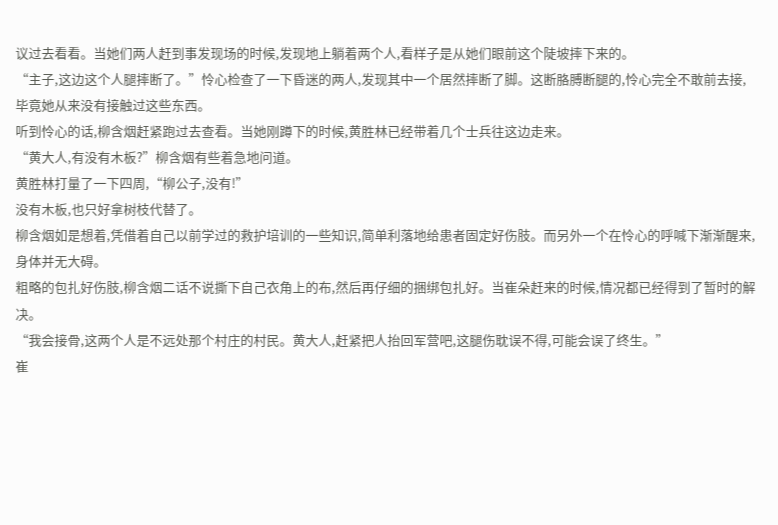议过去看看。当她们两人赶到事发现场的时候,发现地上躺着两个人,看样子是从她们眼前这个陡坡摔下来的。
“主子,这边这个人腿摔断了。”怜心检查了一下昏迷的两人,发现其中一个居然摔断了脚。这断胳膊断腿的,怜心完全不敢前去接,毕竟她从来没有接触过这些东西。
听到怜心的话,柳含烟赶紧跑过去查看。当她刚蹲下的时候,黄胜林已经带着几个士兵往这边走来。
“黄大人,有没有木板?”柳含烟有些着急地问道。
黄胜林打量了一下四周,“柳公子,没有!”
没有木板,也只好拿树枝代替了。
柳含烟如是想着,凭借着自己以前学过的救护培训的一些知识,简单利落地给患者固定好伤肢。而另外一个在怜心的呼喊下渐渐醒来,身体并无大碍。
粗略的包扎好伤肢,柳含烟二话不说撕下自己衣角上的布,然后再仔细的捆绑包扎好。当崔朵赶来的时候,情况都已经得到了暂时的解决。
“我会接骨,这两个人是不远处那个村庄的村民。黄大人,赶紧把人抬回军营吧,这腿伤耽误不得,可能会误了终生。”
崔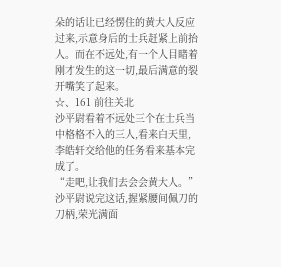朵的话让已经愣住的黄大人反应过来,示意身后的士兵赶紧上前抬人。而在不远处,有一个人目睹着刚才发生的这一切,最后满意的裂开嘴笑了起来。
☆、161 前往关北
沙平尉看着不远处三个在士兵当中格格不入的三人,看来白天里,李皓轩交给他的任务看来基本完成了。
“走吧,让我们去会会黄大人。”
沙平尉说完这话,握紧腰间佩刀的刀柄,荣光满面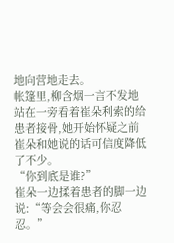地向营地走去。
帐篷里,柳含烟一言不发地站在一旁看着崔朵利索的给患者接骨,她开始怀疑之前崔朵和她说的话可信度降低了不少。
“你到底是谁?”
崔朵一边揉着患者的脚一边说:“等会会很痛,你忍忍。”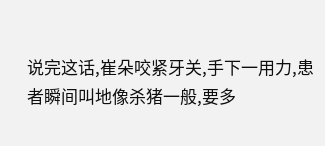说完这话,崔朵咬紧牙关,手下一用力,患者瞬间叫地像杀猪一般,要多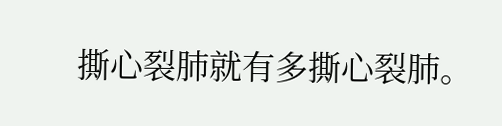撕心裂肺就有多撕心裂肺。